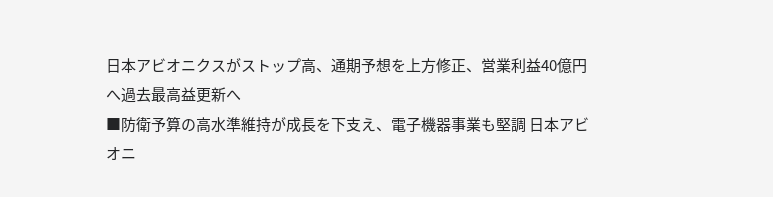日本アビオニクスがストップ高、通期予想を上方修正、営業利益40億円へ過去最高益更新へ
■防衛予算の高水準維持が成長を下支え、電子機器事業も堅調 日本アビオニ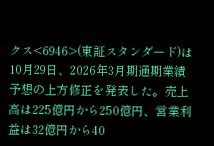クス<6946>(東証スタンダード)は10月29日、2026年3月期通期業績予想の上方修正を発表した。売上高は225億円から250億円、営業利益は32億円から40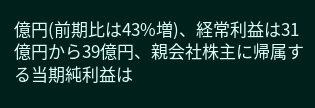億円(前期比は43%増)、経常利益は31億円から39億円、親会社株主に帰属する当期純利益は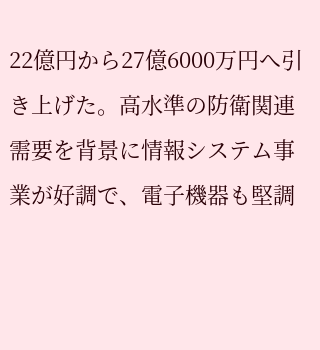22億円から27億6000万円へ引き上げた。高水準の防衛関連需要を背景に情報システム事業が好調で、電子機器も堅調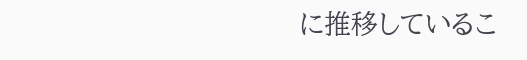に推移しているこ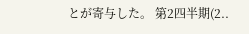とが寄与した。 第2四半期(2..